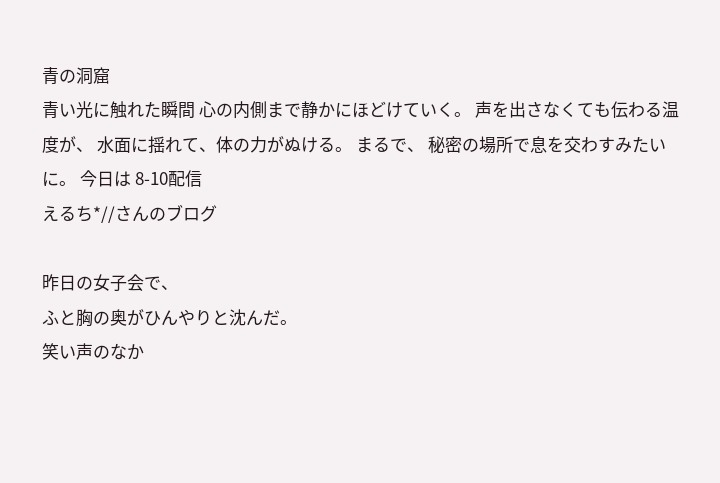青の洞窟
青い光に触れた瞬間 心の内側まで静かにほどけていく。 声を出さなくても伝わる温度が、 水面に揺れて、体の力がぬける。 まるで、 秘密の場所で息を交わすみたいに。 今日は 8-10配信
えるち*//さんのブログ

昨日の女子会で、
ふと胸の奥がひんやりと沈んだ。
笑い声のなか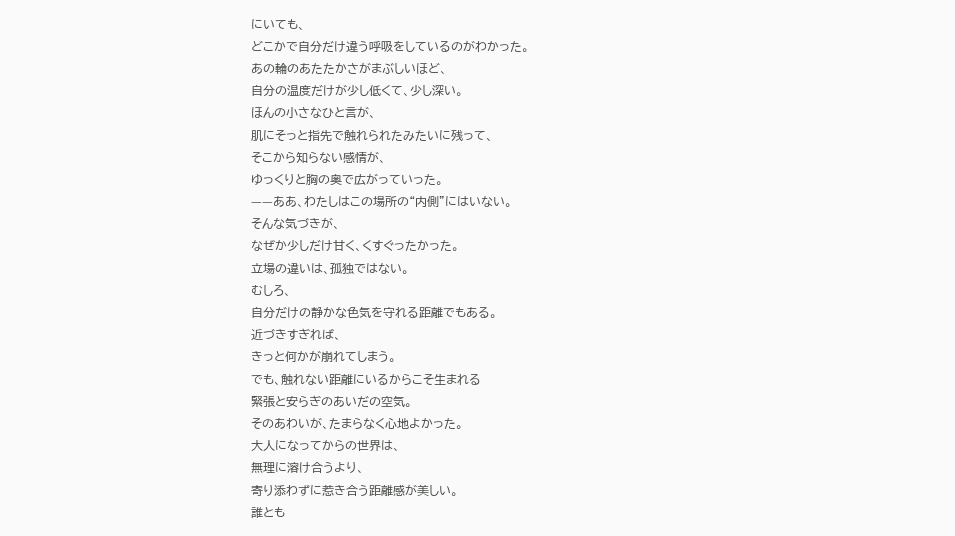にいても、
どこかで自分だけ違う呼吸をしているのがわかった。
あの輪のあたたかさがまぶしいほど、
自分の温度だけが少し低くて、少し深い。
ほんの小さなひと言が、
肌にそっと指先で触れられたみたいに残って、
そこから知らない感情が、
ゆっくりと胸の奥で広がっていった。
——ああ、わたしはこの場所の“内側”にはいない。
そんな気づきが、
なぜか少しだけ甘く、くすぐったかった。
立場の違いは、孤独ではない。
むしろ、
自分だけの静かな色気を守れる距離でもある。
近づきすぎれば、
きっと何かが崩れてしまう。
でも、触れない距離にいるからこそ生まれる
緊張と安らぎのあいだの空気。
そのあわいが、たまらなく心地よかった。
大人になってからの世界は、
無理に溶け合うより、
寄り添わずに惹き合う距離感が美しい。
誰とも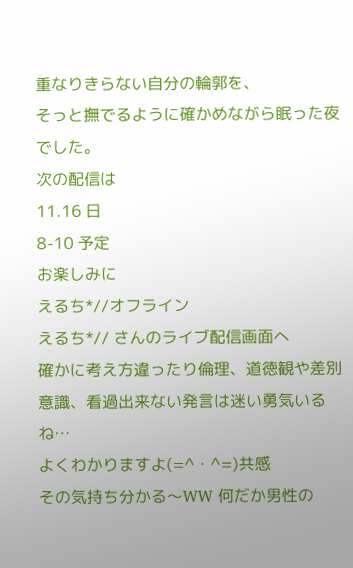重なりきらない自分の輪郭を、
そっと撫でるように確かめながら眠った夜でした。
次の配信は
11.16 日
8-10 予定
お楽しみに
えるち*//オフライン
えるち*// さんのライブ配信画面へ
確かに考え方違ったり倫理、道徳観や差別意識、看過出来ない発言は迷い勇気いるね…
よくわかりますよ(=^・^=)共感
その気持ち分かる〜WW 何だか男性の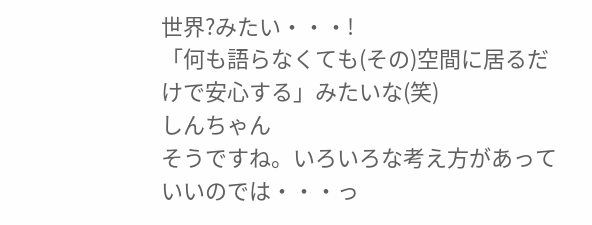世界?みたい・・・!
「何も語らなくても(その)空間に居るだけで安心する」みたいな(笑)
しんちゃん
そうですね。いろいろな考え方があっていいのでは・・・っ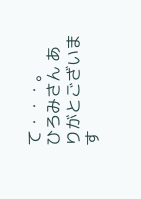て・・・。
ひろみさん ありがとございます